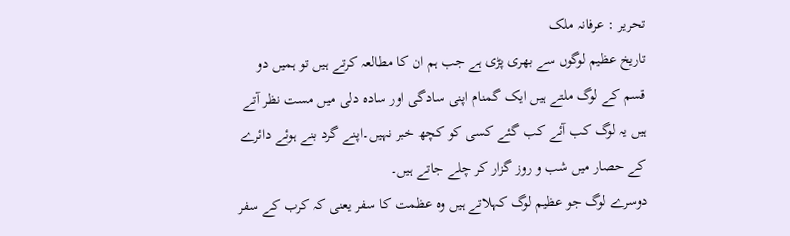تحریر : عرفانہ ملک
تاریخ عظیم لوگوں سے بھری پڑی ہے جب ہم ان کا مطالعہ کرتے ہیں تو ہمیں دو قسم کے لوگ ملتے ہیں ایک گمنام اپنی سادگی اور سادہ دلی میں مست نظر آتے ہیں یہ لوگ کب آئے کب گئے کسی کو کچھ خبر نہیں۔اپنے گرد بنے ہوئے دائرے کے حصار میں شب و روز گزار کر چلے جاتے ہیں۔
دوسرے لوگ جو عظیم لوگ کہلاتے ہیں وہ عظمت کا سفر یعنی کہ کرب کے سفر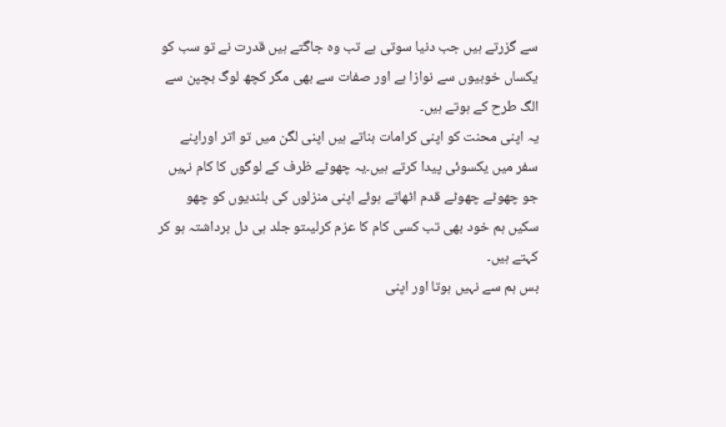سے گزرتے ہیں جب دنیا سوتی ہے تب وہ جاگتے ہیں قدرت نے تو سب کو یکساں خوبیوں سے نوازا ہے اور صفات سے بھی مگر کچھ لوگ بچپن سے الگ طرح کے ہوتے ہیں۔
یہ اپنی محنت کو اپنی کرامات بناتے ہیں اپنی لگن میں تو اتر اوراپنے سفر میں یکسوئی پیدا کرتے ہیں۔یہ چھوٹے ظرف کے لوگوں کا کام نہیں جو چھوٹے چھوٹے قدم اٹھاتے ہوئے اپنی منزلوں کی بلندیوں کو چھو سکیں ہم خود بھی تب کسی کام کا عزم کرلیںتو جلد ہی دل برداشتہ ہو کر کہتے ہیں۔
بس ہم سے نہیں ہوتا اور اپنی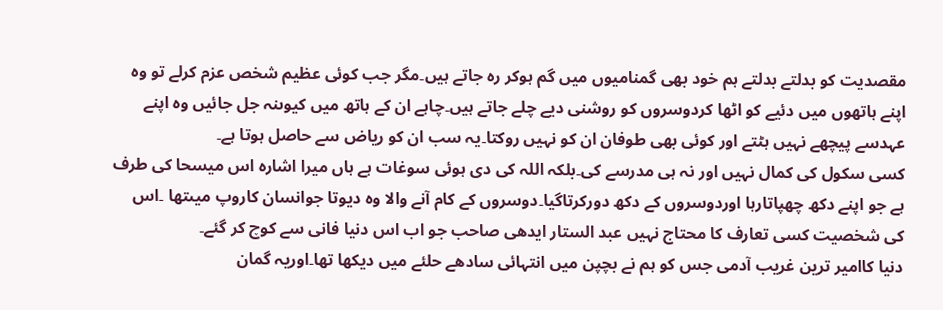مقصدیت کو بدلتے بدلتے ہم خود بھی گمنامیوں میں گم ہوکر رہ جاتے ہیں۔مگر جب کوئی عظیم شخص عزم کرلے تو وہ اپنے ہاتھوں میں دئیے کو اٹھا کردوسروں کو روشنی دیے چلے جاتے ہیں۔چاہے ان کے ہاتھ میں کیوںنہ جل جائیں وہ اپنے عہدسے پیچھے نہیں ہٹتے اور کوئی بھی طوفان ان کو نہیں روکتا۔یہ سب ان کو ریاض سے حاصل ہوتا ہے۔
کسی سکول کی کمال نہیں اور نہ ہی مدرسے کی۔بلکہ اللہ کی دی ہوئی سوغات ہے ہاں میرا اشارہ اس میسحا کی طرف ہے جو اپنے دکھ چھپاتارہا اوردوسروں کے دکھ دورکرتاگیا۔دوسروں کے کام آنے والا وہ دیوتا جوانسان کاروپ میںتھا ۔اس کی شخصیت کسی تعارف کا محتاج نہیں عبد الستار ایدھی صاحب جو اب اس دنیا فانی سے کوچ کر گئے۔
دنیا کاامیر ترین غریب آدمی جس کو ہم نے بچپن میں انتہائی سادھے حلئے میں دیکھا تھا۔اوریہ گمان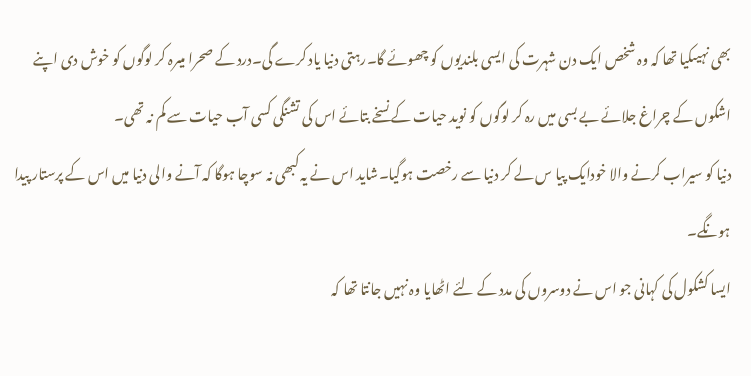بھی نہیںکیا تھا کہ وہ شخص ایک دن شہرت کی ایسی بلندیوں کو چھوئے گا۔رہتی دنیا یاد کرے گی۔درد کے صحرا میںرہ کر لوگوں کو خوش دی اپنے اشکوں کے چراغ جلائے بے بسی میں رہ کر لوگوں کو نوید حیات کے نسخے بتائے اس کی تشنگی کسی آب حیات سے کم نہ تھی۔
دنیا کو سیراب کرنے والا خودایک پیا س لے کر دنیا سے رخصت ہوگیا۔شاید اس نے یہ کبھی نہ سوچا ہوگا کہ آنے والی دنیا میں اس کے پرستار پیدا ہونگے۔
ایسا کشکول کی کہانی جو اس نے دوسروں کی مدد کے لئے اٹھایا وہ نہیں جانتا تھا کہ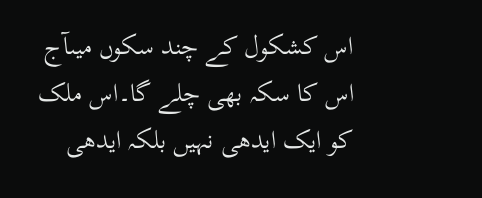اس کشکول کے چند سکوں میںآج اس کا سکہ بھی چلے گا۔اس ملک کو ایک ایدھی نہیں بلکہ ایدھی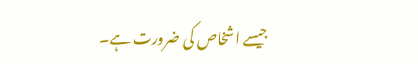جیسے اشخاص کی ضرورت ہے۔